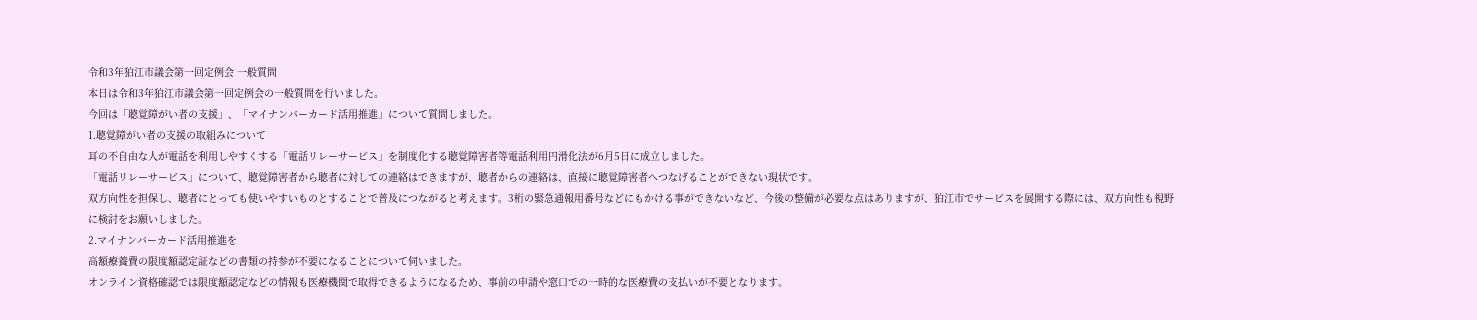令和3年狛江市議会第一回定例会 一般質問
本日は令和3年狛江市議会第一回定例会の一般質問を行いました。
今回は「聴覚障がい者の支援」、「マイナンバーカード活用推進」について質問しました。
1.聴覚障がい者の支援の取組みについて
耳の不自由な人が電話を利用しやすくする「電話リレーサービス」を制度化する聴覚障害者等電話利用円滑化法が6月5日に成立しました。
「電話リレーサービス」について、聴覚障害者から聴者に対しての連絡はできますが、聴者からの連絡は、直接に聴覚障害者へつなげることができない現状です。
双方向性を担保し、聴者にとっても使いやすいものとすることで普及につながると考えます。3桁の緊急通報用番号などにもかける事ができないなど、今後の整備が必要な点はありますが、狛江市でサービスを展開する際には、双方向性も視野に検討をお願いしました。
2.マイナンバーカード活用推進を
高額療養費の限度額認定証などの書類の持参が不要になることについて伺いました。
オンライン資格確認では限度額認定などの情報も医療機関で取得できるようになるため、事前の申請や窓口での一時的な医療費の支払いが不要となります。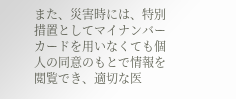また、災害時には、特別措置としてマイナンバーカードを用いなくても個人の同意のもとで情報を閲覧でき、適切な医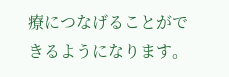療につなげることができるようになります。